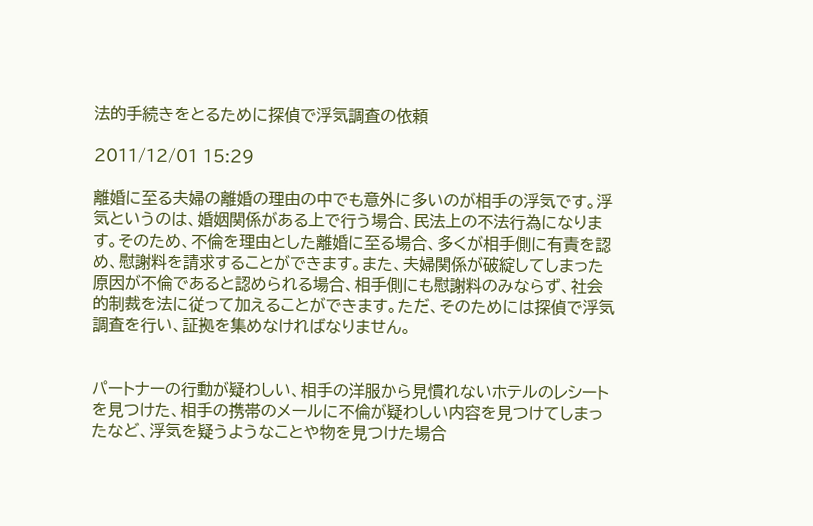法的手続きをとるために探偵で浮気調査の依頼

2011/12/01 15:29

離婚に至る夫婦の離婚の理由の中でも意外に多いのが相手の浮気です。浮気というのは、婚姻関係がある上で行う場合、民法上の不法行為になります。そのため、不倫を理由とした離婚に至る場合、多くが相手側に有責を認め、慰謝料を請求することができます。また、夫婦関係が破綻してしまった原因が不倫であると認められる場合、相手側にも慰謝料のみならず、社会的制裁を法に従って加えることができます。ただ、そのためには探偵で浮気調査を行い、証拠を集めなければなりません。


パートナーの行動が疑わしい、相手の洋服から見慣れないホテルのレシートを見つけた、相手の携帯のメールに不倫が疑わしい内容を見つけてしまったなど、浮気を疑うようなことや物を見つけた場合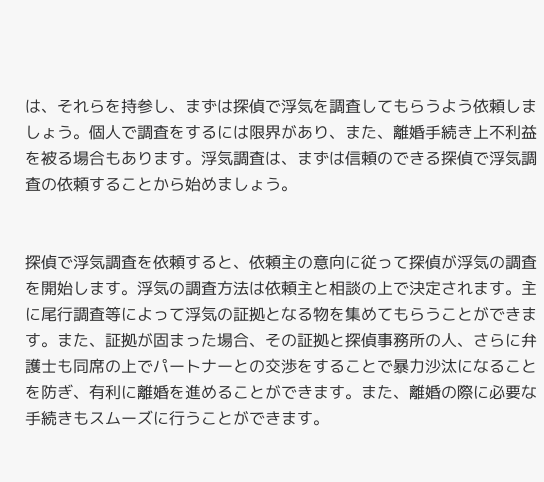は、それらを持参し、まずは探偵で浮気を調査してもらうよう依頼しましょう。個人で調査をするには限界があり、また、離婚手続き上不利益を被る場合もあります。浮気調査は、まずは信頼のできる探偵で浮気調査の依頼することから始めましょう。


探偵で浮気調査を依頼すると、依頼主の意向に従って探偵が浮気の調査を開始します。浮気の調査方法は依頼主と相談の上で決定されます。主に尾行調査等によって浮気の証拠となる物を集めてもらうことができます。また、証拠が固まった場合、その証拠と探偵事務所の人、さらに弁護士も同席の上でパートナーとの交渉をすることで暴力沙汰になることを防ぎ、有利に離婚を進めることができます。また、離婚の際に必要な手続きもスムーズに行うことができます。